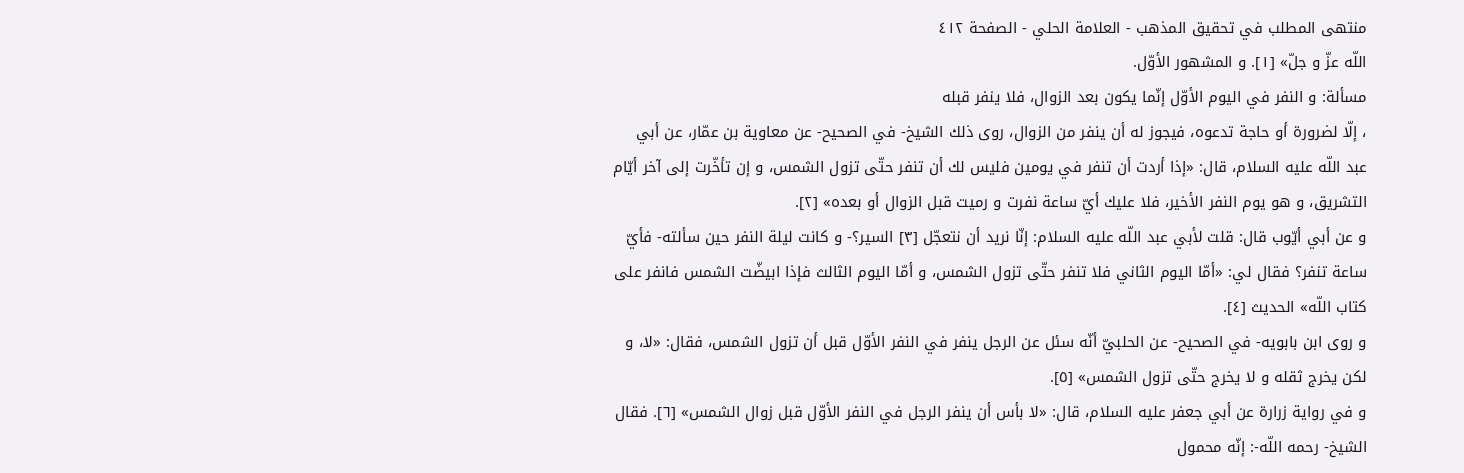منتهى المطلب في تحقيق المذهب - العلامة الحلي - الصفحة ٤١٢
اللّه عزّ و جلّ» [١]. و المشهور الأوّل.
مسألة: و النفر في اليوم الأوّل إنّما يكون بعد الزوال، فلا ينفر قبله
، إلّا لضرورة أو حاجة تدعوه، فيجوز له أن ينفر من الزوال، روى ذلك الشيخ- في الصحيح- عن معاوية بن عمّار، عن أبي عبد اللّه عليه السلام، قال: «إذا أردت أن تنفر في يومين فليس لك أن تنفر حتّى تزول الشمس، و إن تأخّرت إلى آخر أيّام التشريق، و هو يوم النفر الأخير، فلا عليك أيّ ساعة نفرت و رميت قبل الزوال أو بعده» [٢].
و عن أبي أيّوب قال: قلت لأبي عبد اللّه عليه السلام: إنّا نريد أن نتعجّل [٣] السير؟- و كانت ليلة النفر حين سألته- فأيّ ساعة تنفر؟ فقال لي: «أمّا اليوم الثاني فلا تنفر حتّى تزول الشمس، و أمّا اليوم الثالث فإذا ابيضّت الشمس فانفر على كتاب اللّه» الحديث [٤].
و روى ابن بابويه- في الصحيح- عن الحلبيّ أنّه سئل عن الرجل ينفر في النفر الأوّل قبل أن تزول الشمس، فقال: «لا، و لكن يخرج ثقله و لا يخرج حتّى تزول الشمس» [٥].
و في رواية زرارة عن أبي جعفر عليه السلام، قال: «لا بأس أن ينفر الرجل في النفر الأوّل قبل زوال الشمس» [٦]. فقال الشيخ- رحمه اللّه-: إنّه محمول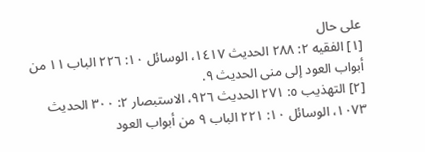على حال
[١] الفقيه ٢: ٢٨٨ الحديث ١٤١٧، الوسائل ١٠: ٢٢٦ الباب ١١ من أبواب العود إلى منى الحديث ٩.
[٢] التهذيب ٥: ٢٧١ الحديث ٩٢٦، الاستبصار ٢: ٣٠٠ الحديث ١٠٧٣، الوسائل ١٠: ٢٢١ الباب ٩ من أبواب العود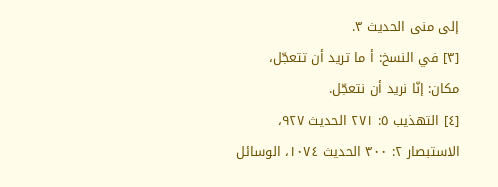إلى منى الحديث ٣.
[٣] في النسخ: أ ما تريد أن تتعجّل، مكان: إنّا نريد أن نتعجّل.
[٤] التهذيب ٥: ٢٧١ الحديث ٩٢٧، الاستبصار ٢: ٣٠٠ الحديث ١٠٧٤، الوسائل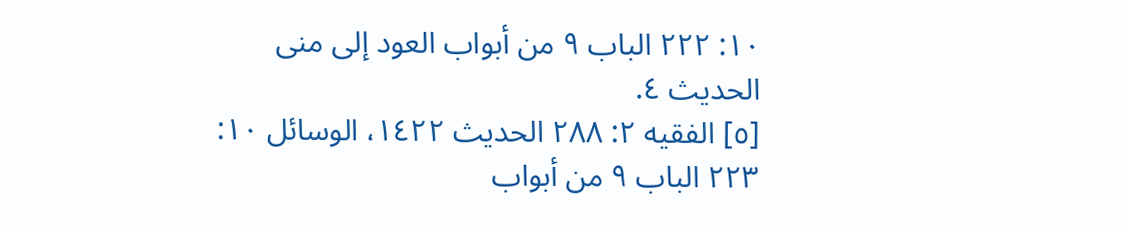١٠: ٢٢٢ الباب ٩ من أبواب العود إلى منى الحديث ٤.
[٥] الفقيه ٢: ٢٨٨ الحديث ١٤٢٢، الوسائل ١٠: ٢٢٣ الباب ٩ من أبواب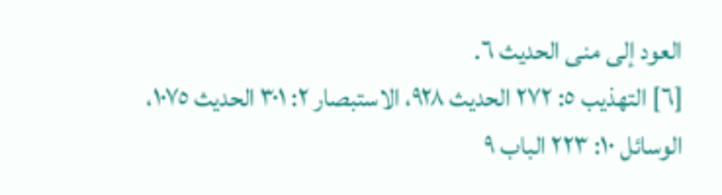العود إلى منى الحديث ٦.
[٦] التهذيب ٥: ٢٧٢ الحديث ٩٢٨، الاستبصار ٢: ٣٠١ الحديث ١٠٧٥، الوسائل ١٠: ٢٢٣ الباب ٩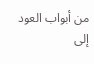من أبواب العود إلى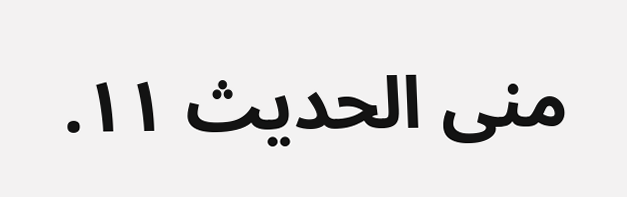منى الحديث ١١.